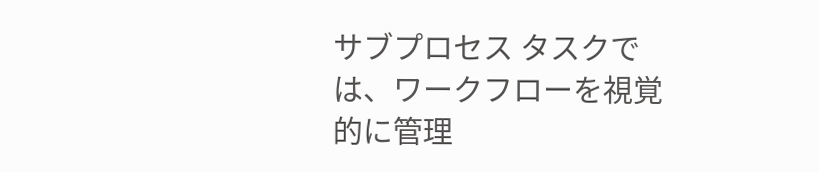サブプロセス タスクでは、ワークフローを視覚的に管理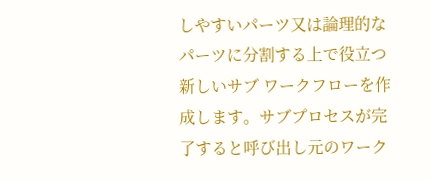しやすいパーツ又は論理的なパーツに分割する上で役立つ新しいサブ ワークフローを作成します。サブプロセスが完了すると呼び出し元のワーク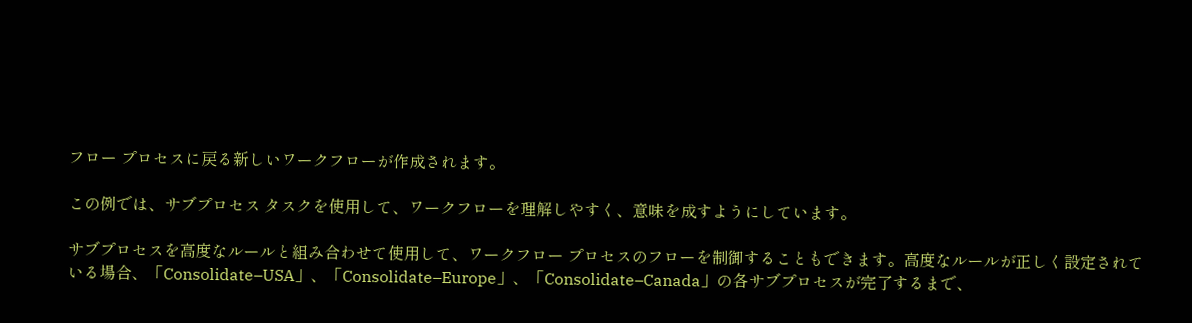フロー プロセスに戻る新しいワークフローが作成されます。

この例では、サブプロセス タスクを使用して、ワークフローを理解しやすく、意味を成すようにしています。

サブプロセスを高度なルールと組み合わせて使用して、ワークフロー プロセスのフローを制御することもできます。高度なルールが正しく設定されている場合、「Consolidate–USA」、「Consolidate–Europe」、「Consolidate–Canada」の各サブプロセスが完了するまで、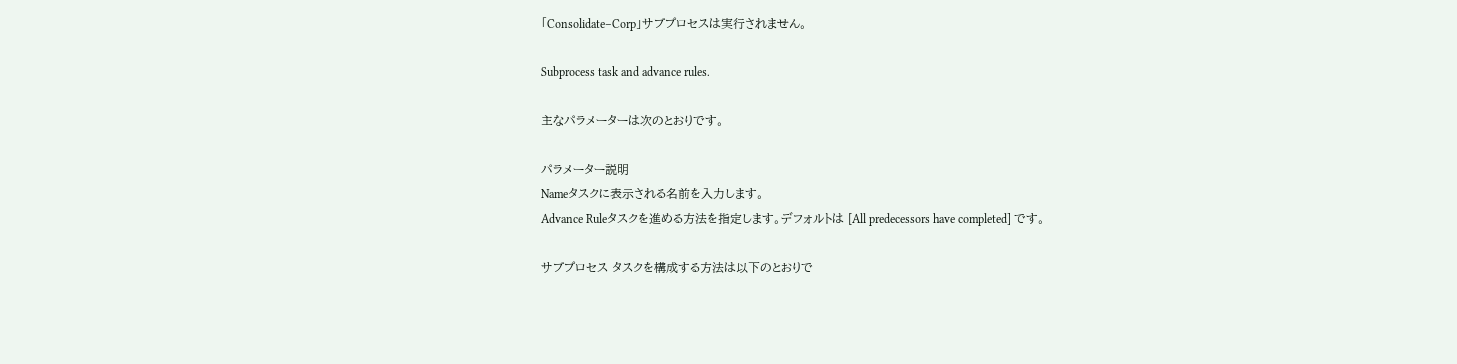「Consolidate–Corp」サブプロセスは実行されません。

Subprocess task and advance rules.

主なパラメーターは次のとおりです。

パラメーター説明
Nameタスクに表示される名前を入力します。
Advance Ruleタスクを進める方法を指定します。デフォルトは [All predecessors have completed] です。

サブプロセス タスクを構成する方法は以下のとおりで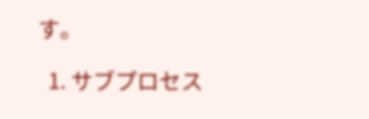す。

  1. サブプロセス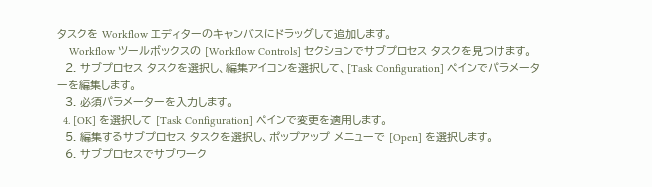タスクを Workflow エディターのキャンバスにドラッグして追加します。
    Workflow ツールボックスの [Workflow Controls] セクションでサブプロセス タスクを見つけます。
  2. サブプロセス タスクを選択し、編集アイコンを選択して、[Task Configuration] ペインでパラメーターを編集します。
  3. 必須パラメーターを入力します。
  4. [OK] を選択して [Task Configuration] ペインで変更を適用します。
  5. 編集するサブプロセス タスクを選択し、ポップアップ メニューで [Open] を選択します。
  6. サブプロセスでサブワーク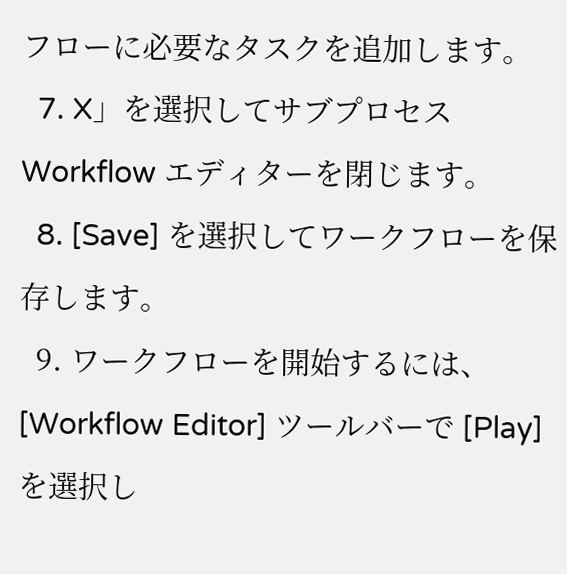フローに必要なタスクを追加します。
  7. X」を選択してサブプロセス Workflow エディターを閉じます。
  8. [Save] を選択してワークフローを保存します。
  9. ワークフローを開始するには、[Workflow Editor] ツールバーで [Play] を選択し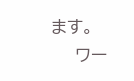ます。
    ワー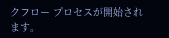クフロー プロセスが開始されます。